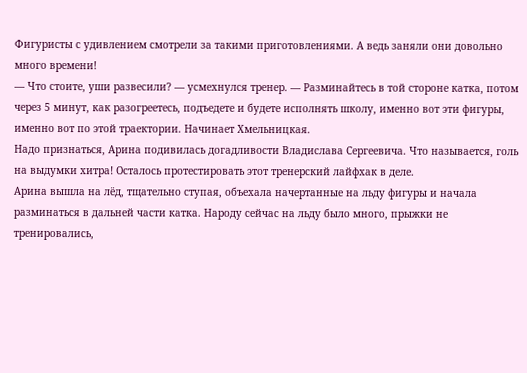Фигуристы с удивлением смотрели за такими приготовлениями. А ведь заняли они довольно много времени!
— Что стоите, уши развесили? — усмехнулся тренер. — Разминайтесь в той стороне катка, потом через 5 минут, как разогреетесь, подъедете и будете исполнять школу, именно вот эти фигуры, именно вот по этой траектории. Начинает Хмельницкая.
Надо признаться, Арина подивилась догадливости Владислава Сергеевича. Что называется, голь на выдумки хитра! Осталось протестировать этот тренерский лайфхак в деле.
Арина вышла на лёд, тщательно ступая, объехала начертанные на льду фигуры и начала разминаться в дальней части катка. Народу сейчас на льду было много, прыжки не тренировались,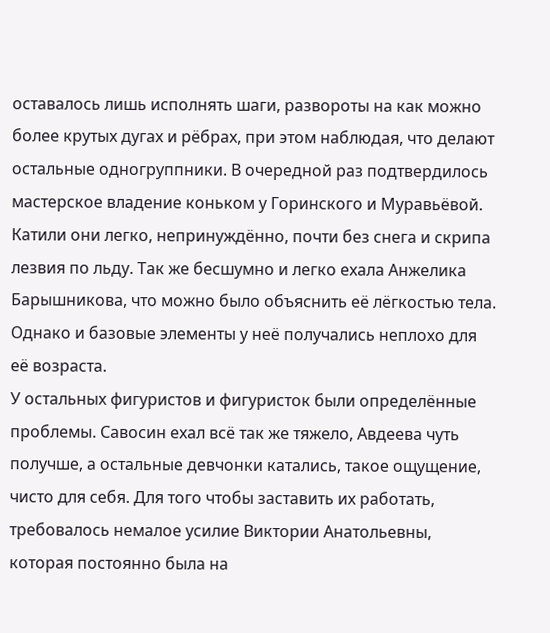оставалось лишь исполнять шаги, развороты на как можно более крутых дугах и рёбрах, при этом наблюдая, что делают остальные одногруппники. В очередной раз подтвердилось мастерское владение коньком у Горинского и Муравьёвой. Катили они легко, непринуждённо, почти без снега и скрипа лезвия по льду. Так же бесшумно и легко ехала Анжелика Барышникова, что можно было объяснить её лёгкостью тела. Однако и базовые элементы у неё получались неплохо для её возраста.
У остальных фигуристов и фигуристок были определённые проблемы. Савосин ехал всё так же тяжело, Авдеева чуть получше, а остальные девчонки катались, такое ощущение, чисто для себя. Для того чтобы заставить их работать, требовалось немалое усилие Виктории Анатольевны, которая постоянно была на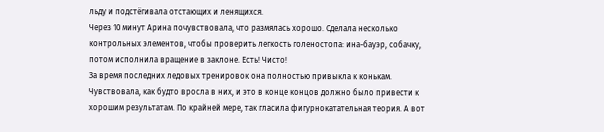льду и подстёгивала отстающих и ленящихся.
Через 10 минут Арина почувствовала, что размялась хорошо. Сделала несколько контрольных элементов, чтобы проверить легкость голеностопа: ина-бауэр, собачку, потом исполнила вращение в заклоне. Есть! Чисто!
За время последних ледовых тренировок она полностью привыкла к конькам. Чувствовала, как будто вросла в них, и это в конце концов должно было привести к хорошим результатам. По крайней мере, так гласила фигурнокатательная теория. А вот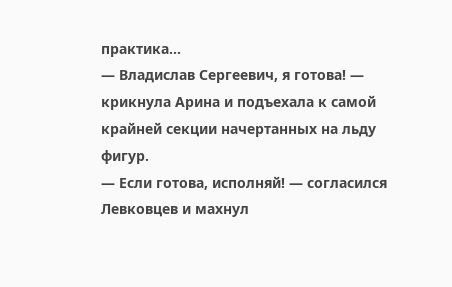практика...
— Владислав Сергеевич, я готова! — крикнула Арина и подъехала к самой крайней секции начертанных на льду фигур.
— Если готова, исполняй! — согласился Левковцев и махнул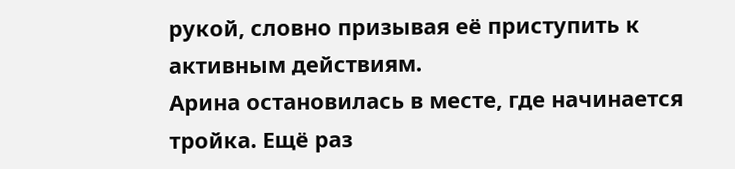рукой, словно призывая её приступить к активным действиям.
Арина остановилась в месте, где начинается тройка. Ещё раз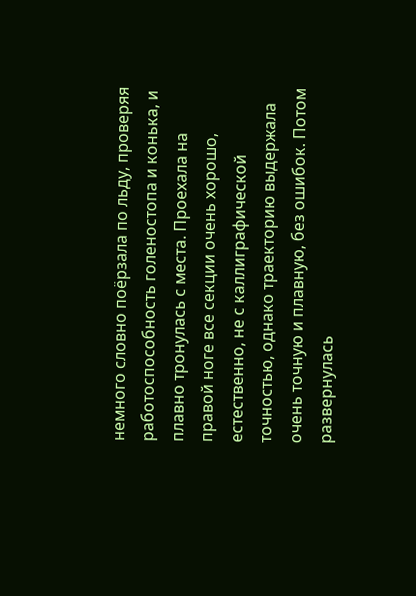немного словно поёрзала по льду, проверяя работоспособность голеностопа и конька, и плавно тронулась с места. Проехала на правой ноге все секции очень хорошо, естественно, не с каллиграфической точностью, однако траекторию выдержала очень точную и плавную, без ошибок. Потом развернулась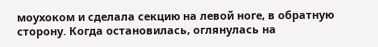моухоком и сделала секцию на левой ноге, в обратную сторону. Когда остановилась, оглянулась на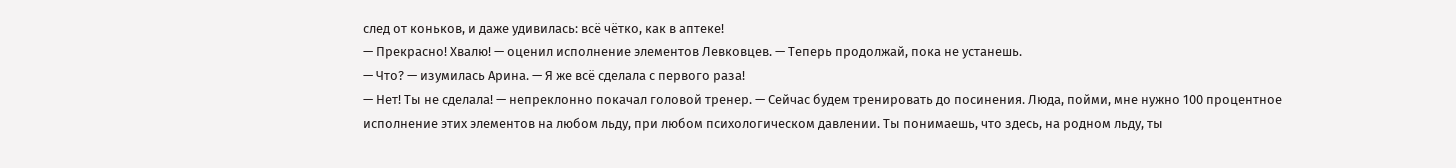след от коньков, и даже удивилась: всё чётко, как в аптеке!
— Прекрасно! Хвалю! — оценил исполнение элементов Левковцев. — Теперь продолжай, пока не устанешь.
— Что? — изумилась Арина. — Я же всё сделала с первого раза!
— Нет! Ты не сделала! — непреклонно покачал головой тренер. — Сейчас будем тренировать до посинения. Люда, пойми, мне нужно 100 процентное исполнение этих элементов на любом льду, при любом психологическом давлении. Ты понимаешь, что здесь, на родном льду, ты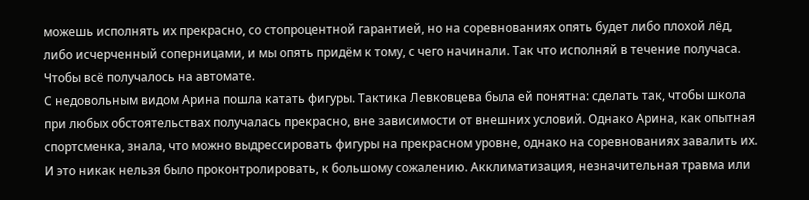можешь исполнять их прекрасно, со стопроцентной гарантией, но на соревнованиях опять будет либо плохой лёд, либо исчерченный соперницами, и мы опять придём к тому, с чего начинали. Так что исполняй в течение получаса. Чтобы всё получалось на автомате.
С недовольным видом Арина пошла катать фигуры. Тактика Левковцева была ей понятна: сделать так, чтобы школа при любых обстоятельствах получалась прекрасно, вне зависимости от внешних условий. Однако Арина, как опытная спортсменка, знала, что можно выдрессировать фигуры на прекрасном уровне, однако на соревнованиях завалить их. И это никак нельзя было проконтролировать, к большому сожалению. Акклиматизация, незначительная травма или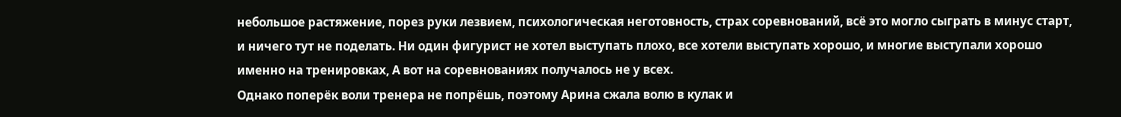небольшое растяжение, порез руки лезвием, психологическая неготовность, страх соревнований, всё это могло сыграть в минус старт, и ничего тут не поделать. Ни один фигурист не хотел выступать плохо, все хотели выступать хорошо, и многие выступали хорошо именно на тренировках, А вот на соревнованиях получалось не у всех.
Однако поперёк воли тренера не попрёшь, поэтому Арина сжала волю в кулак и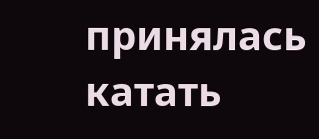принялась катать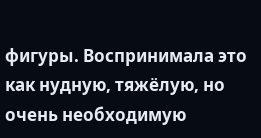фигуры. Воспринимала это как нудную, тяжёлую, но очень необходимую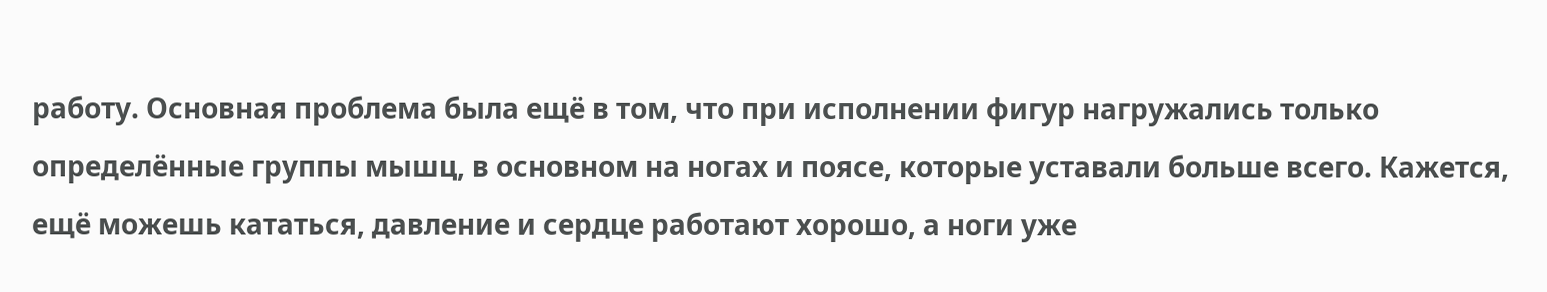работу. Основная проблема была ещё в том, что при исполнении фигур нагружались только определённые группы мышц, в основном на ногах и поясе, которые уставали больше всего. Кажется, ещё можешь кататься, давление и сердце работают хорошо, а ноги уже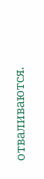отваливаются.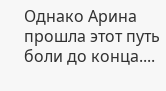Однако Арина прошла этот путь боли до конца....